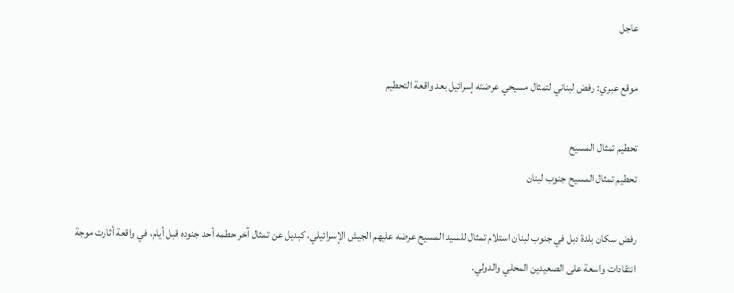عاجل

موقع عبري: رفض لبناني لتمثال مسيحي عرضته إسرائيل بعد واقعة التحطيم

تحطيم تمثال المسيح
تحطيم تمثال المسيح جنوب لبنان

رفض سكان بلدة دبل في جنوب لبنان استلام تمثال للسيد المسيح عرضه عليهم الجيش الإسرائيلي، كبديل عن تمثال آخر حطمه أحد جنوده قبل أيام، في واقعة أثارت موجة انتقادات واسعة على الصعيدين المحلي والدولي.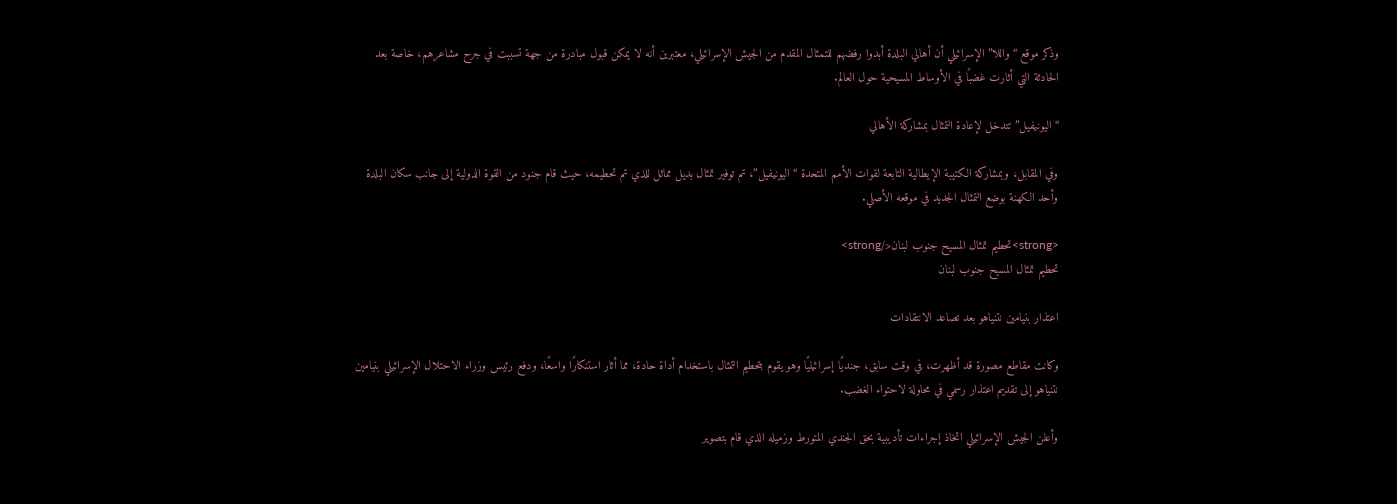وذكر موقع “واللا” الإسرائيلي أن أهالي البلدة أبدوا رفضهم للتمثال المقدم من الجيش الإسرائيلي، معتبرين أنه لا يمكن قبول مبادرة من جهة تسببت في جرح مشاعرهم، خاصة بعد الحادثة التي أثارت غضبًا في الأوساط المسيحية حول العالم.

“اليونيفيل” تتدخل لإعادة التمثال بمشاركة الأهالي

وفي المقابل، وبمشاركة الكتيبة الإيطالية التابعة لقوات الأمم المتحدة “اليونيفيل”، تم توفير تمثال بديل مماثل للذي تم تحطيمه، حيث قام جنود من القوة الدولية إلى جانب سكان البلدة وأحد الكهنة بوضع التمثال الجديد في موقعه الأصلي.

<strong>تحطيم تمثال المسيح جنوب لبنان</strong>
تحطيم تمثال المسيح جنوب لبنان

اعتذار بنيامين نتنياهو بعد تصاعد الانتقادات

وكانت مقاطع مصورة قد أظهرت، في وقت سابق، جنديًا إسرائيليًا وهو يقوم بتحطيم التمثال باستخدام أداة حادة، مما أثار استنكارًا واسعًا، ودفع رئيس وزراء الاحتلال الإسرائيلي بنيامين نتنياهو إلى تقديم اعتذار رسمي في محاولة لاحتواء الغضب.

وأعلن الجيش الإسرائيلي اتخاذ إجراءات تأديبية بحق الجندي المتورط وزميله الذي قام بتصوير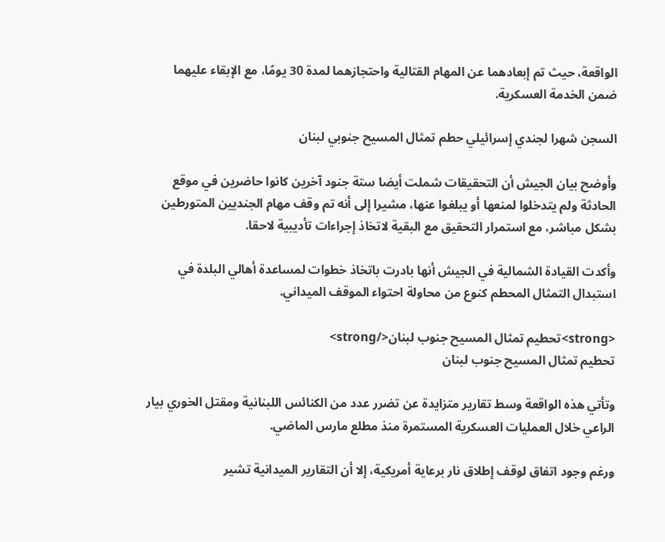الواقعة، حيث تم إبعادهما عن المهام القتالية واحتجازهما لمدة 30 يومًا، مع الإبقاء عليهما ضمن الخدمة العسكرية.

السجن شهرا لجندي إسرائيلي حطم تمثال المسيح جنوبي لبنان

وأوضح بيان الجيش أن التحقيقات شملت أيضا ستة جنود آخرين كانوا حاضرين في موقع الحادثة ولم يتدخلوا لمنعها أو يبلغوا عنها، مشيرا إلى أنه تم وقف مهام الجنديين المتورطين بشكل مباشر، مع استمرار التحقيق مع البقية لاتخاذ إجراءات تأديبية لاحقا.

وأكدت القيادة الشمالية في الجيش أنها بادرت باتخاذ خطوات لمساعدة أهالي البلدة في استبدال التمثال المحطم كنوع من محاولة احتواء الموقف الميداني.

<strong>تحطيم تمثال المسيح جنوب لبنان</strong>
تحطيم تمثال المسيح جنوب لبنان

وتأتي هذه الواقعة وسط تقارير متزايدة عن تضرر عدد من الكنائس اللبنانية ومقتل الخوري بيار الراعي خلال العمليات العسكرية المستمرة منذ مطلع مارس الماضي.

ورغم وجود اتفاق لوقف إطلاق نار برعاية أمريكية، إلا أن التقارير الميدانية تشير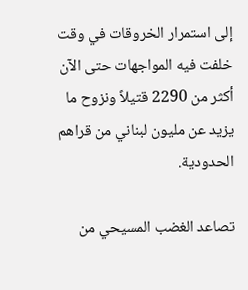إلى استمرار الخروقات في وقت خلفت فيه المواجهات حتى الآن أكثر من 2290 قتيلاً ونزوح ما يزيد عن مليون لبناني من قراهم الحدودية.

تصاعد الغضب المسيحي من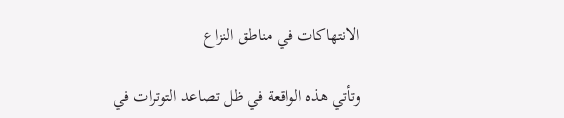الانتهاكات في مناطق النزاع

وتأتي هذه الواقعة في ظل تصاعد التوترات في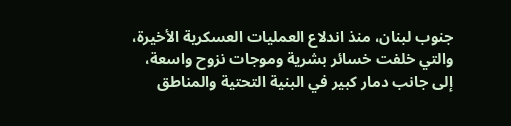جنوب لبنان، منذ اندلاع العمليات العسكرية الأخيرة، والتي خلفت خسائر بشرية وموجات نزوح واسعة، إلى جانب دمار كبير في البنية التحتية والمناطق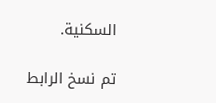السكنية.

تم نسخ الرابط